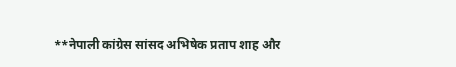**नेपाली कांग्रेस सांसद अभिषेक प्रताप शाह और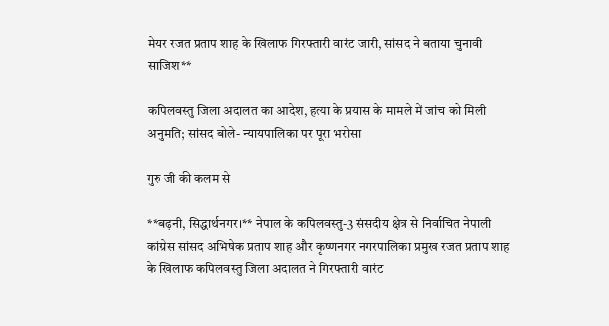मेयर रजत प्रताप शाह के खिलाफ गिरफ्तारी वारंट जारी, सांसद ने बताया चुनावी साजिश**

कपिलवस्तु जिला अदालत का आदेश, हत्या के प्रयास के मामले में जांच को मिली अनुमति; सांसद बोले- न्यायपालिका पर पूरा भरोसा

गुरु जी की कलम से

**बढ़नी, सिद्धार्थनगर।** नेपाल के कपिलवस्तु-3 संसदीय क्षेत्र से निर्वाचित नेपाली कांग्रेस सांसद अभिषेक प्रताप शाह और कृष्णनगर नगरपालिका प्रमुख रजत प्रताप शाह के खिलाफ कपिलवस्तु जिला अदालत ने गिरफ्तारी वारंट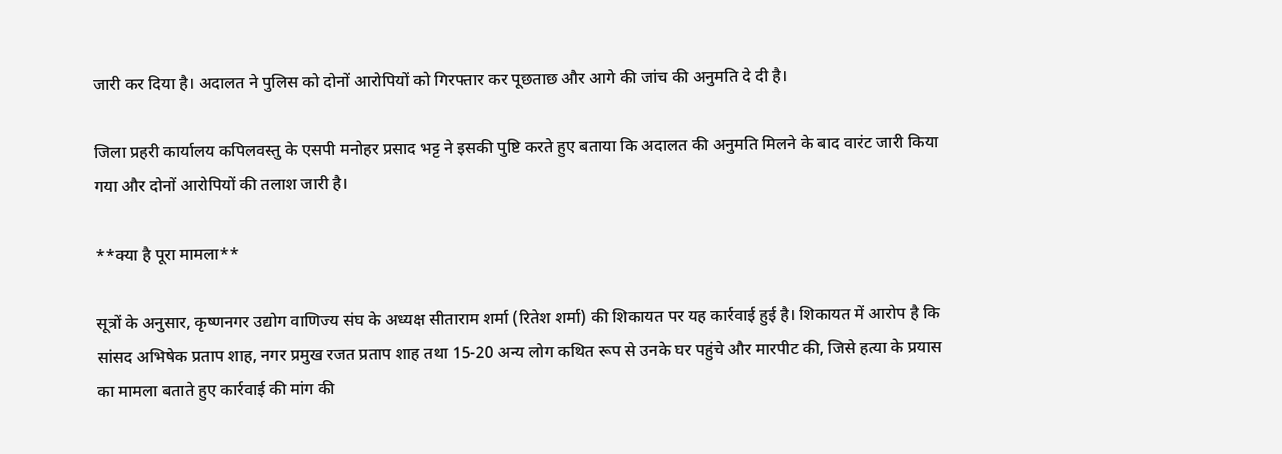जारी कर दिया है। अदालत ने पुलिस को दोनों आरोपियों को गिरफ्तार कर पूछताछ और आगे की जांच की अनुमति दे दी है।

जिला प्रहरी कार्यालय कपिलवस्तु के एसपी मनोहर प्रसाद भट्ट ने इसकी पुष्टि करते हुए बताया कि अदालत की अनुमति मिलने के बाद वारंट जारी किया गया और दोनों आरोपियों की तलाश जारी है।

**क्या है पूरा मामला**

सूत्रों के अनुसार, कृष्णनगर उद्योग वाणिज्य संघ के अध्यक्ष सीताराम शर्मा (रितेश शर्मा) की शिकायत पर यह कार्रवाई हुई है। शिकायत में आरोप है कि सांसद अभिषेक प्रताप शाह, नगर प्रमुख रजत प्रताप शाह तथा 15-20 अन्य लोग कथित रूप से उनके घर पहुंचे और मारपीट की, जिसे हत्या के प्रयास का मामला बताते हुए कार्रवाई की मांग की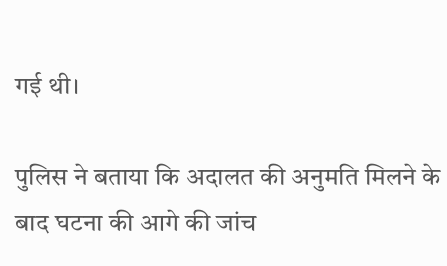गई थी।

पुलिस ने बताया कि अदालत की अनुमति मिलने के बाद घटना की आगे की जांच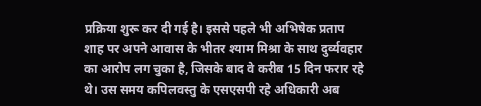प्रक्रिया शुरू कर दी गई है। इससे पहले भी अभिषेक प्रताप शाह पर अपने आवास के भीतर श्याम मिश्रा के साथ दुर्व्यवहार का आरोप लग चुका है, जिसके बाद वे करीब 15 दिन फरार रहे थे। उस समय कपिलवस्तु के एसएसपी रहे अधिकारी अब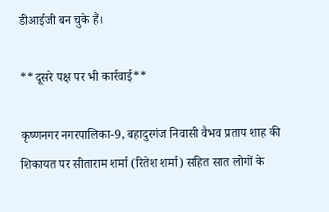डीआईजी बन चुके हैं।

**दूसरे पक्ष पर भी कार्रवाई**

कृष्णनगर नगरपालिका-9, बहादुरगंज निवासी वैभव प्रताप शाह की शिकायत पर सीताराम शर्मा (रितेश शर्मा) सहित सात लोगों के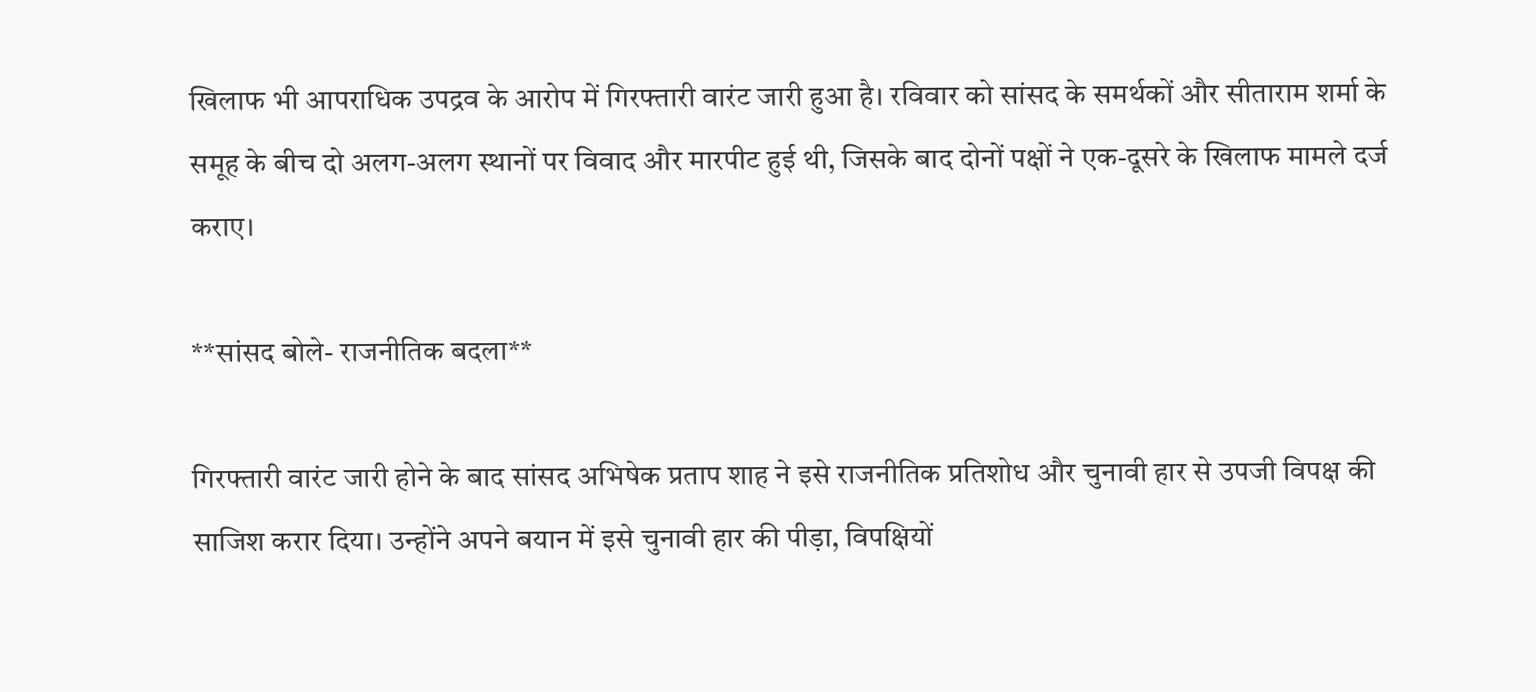खिलाफ भी आपराधिक उपद्रव के आरोप में गिरफ्तारी वारंट जारी हुआ है। रविवार को सांसद के समर्थकों और सीताराम शर्मा के समूह के बीच दो अलग-अलग स्थानों पर विवाद और मारपीट हुई थी, जिसके बाद दोनों पक्षों ने एक-दूसरे के खिलाफ मामले दर्ज कराए।

**सांसद बोले- राजनीतिक बदला**

गिरफ्तारी वारंट जारी होने के बाद सांसद अभिषेक प्रताप शाह ने इसे राजनीतिक प्रतिशोध और चुनावी हार से उपजी विपक्ष की साजिश करार दिया। उन्होंने अपने बयान में इसे चुनावी हार की पीड़ा, विपक्षियों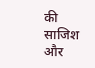की साजिश और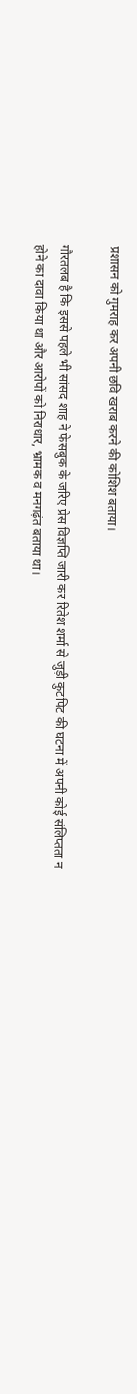प्रशासन को गुमराह कर अपनी छवि खराब करने की कोशिश बताया।

गौरतलब है कि इससे पहले भी सांसद शाह ने फेसबुक के जरिए प्रेस विज्ञप्ति जारी कर रितेश शर्मा से जुड़ी कुटपिट की घटना में अपनी कोई संलिप्तता न होने का दावा किया था और आरोपों को निराधार, भ्रामक व मनगढ़ंत बताया था।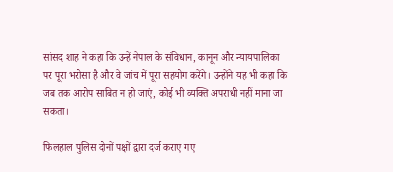सांसद शाह ने कहा कि उन्हें नेपाल के संविधान, कानून और न्यायपालिका पर पूरा भरोसा है और वे जांच में पूरा सहयोग करेंगे। उन्होंने यह भी कहा कि जब तक आरोप साबित न हो जाएं, कोई भी व्यक्ति अपराधी नहीं माना जा सकता।

फिलहाल पुलिस दोनों पक्षों द्वारा दर्ज कराए गए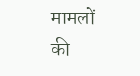मामलों की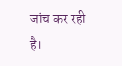जांच कर रही है।